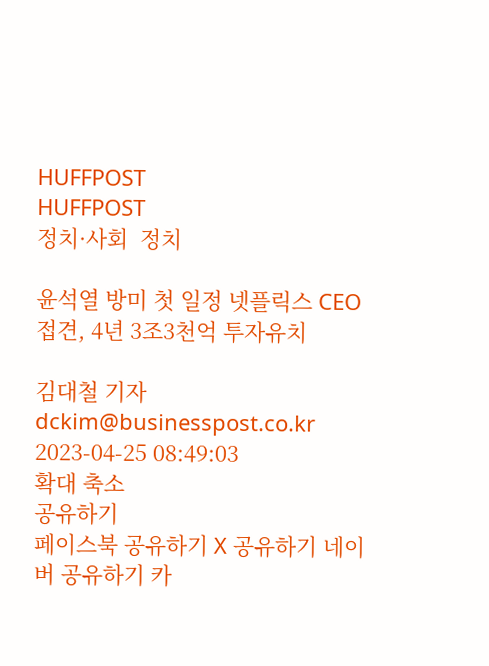HUFFPOST
HUFFPOST
정치·사회  정치

윤석열 방미 첫 일정 넷플릭스 CEO 접견, 4년 3조3천억 투자유치

김대철 기자 dckim@businesspost.co.kr 2023-04-25 08:49:03
확대 축소
공유하기
페이스북 공유하기 X 공유하기 네이버 공유하기 카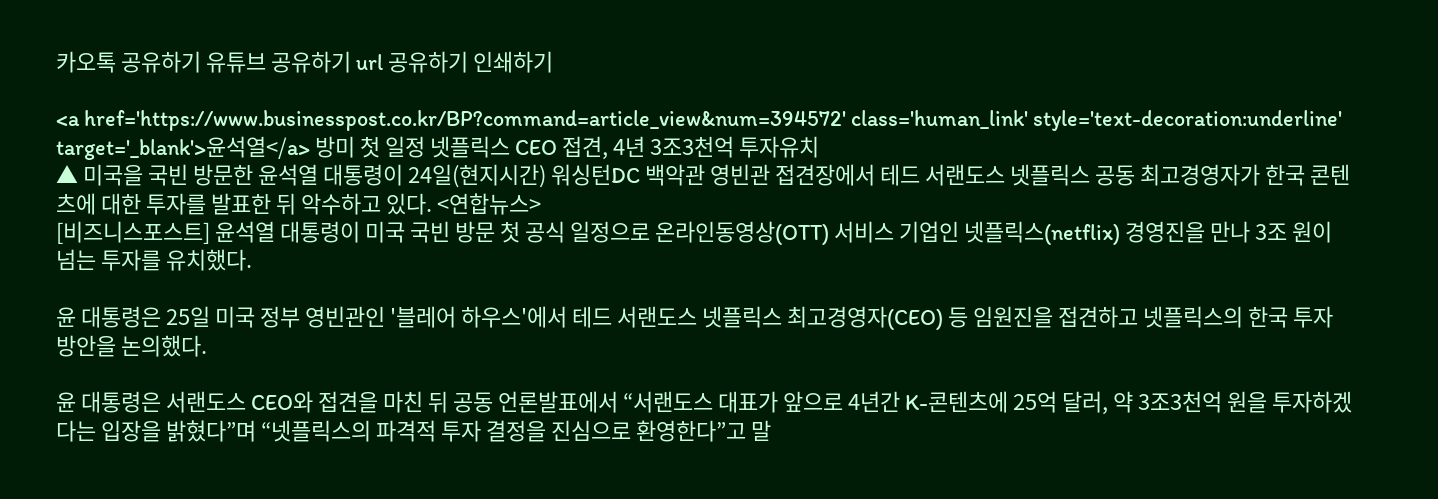카오톡 공유하기 유튜브 공유하기 url 공유하기 인쇄하기

<a href='https://www.businesspost.co.kr/BP?command=article_view&num=394572' class='human_link' style='text-decoration:underline' target='_blank'>윤석열</a> 방미 첫 일정 넷플릭스 CEO 접견, 4년 3조3천억 투자유치
▲ 미국을 국빈 방문한 윤석열 대통령이 24일(현지시간) 워싱턴DC 백악관 영빈관 접견장에서 테드 서랜도스 넷플릭스 공동 최고경영자가 한국 콘텐츠에 대한 투자를 발표한 뒤 악수하고 있다. <연합뉴스>
[비즈니스포스트] 윤석열 대통령이 미국 국빈 방문 첫 공식 일정으로 온라인동영상(OTT) 서비스 기업인 넷플릭스(netflix) 경영진을 만나 3조 원이 넘는 투자를 유치했다.

윤 대통령은 25일 미국 정부 영빈관인 '블레어 하우스'에서 테드 서랜도스 넷플릭스 최고경영자(CEO) 등 임원진을 접견하고 넷플릭스의 한국 투자 방안을 논의했다.

윤 대통령은 서랜도스 CEO와 접견을 마친 뒤 공동 언론발표에서 “서랜도스 대표가 앞으로 4년간 K-콘텐츠에 25억 달러, 약 3조3천억 원을 투자하겠다는 입장을 밝혔다”며 “넷플릭스의 파격적 투자 결정을 진심으로 환영한다”고 말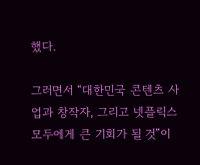했다.

그러면서 “대한민국 콘텐츠 사업과 창작자, 그리고 넷플릭스 모두에게 큰 기회가 될 것”이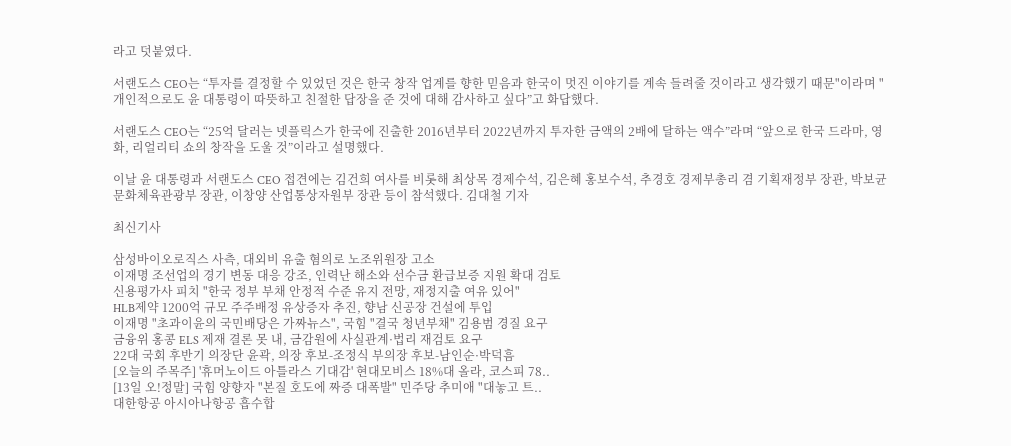라고 덧붙였다.

서랜도스 CEO는 “투자를 결정할 수 있었던 것은 한국 창작 업계를 향한 믿음과 한국이 멋진 이야기를 계속 들려줄 것이라고 생각했기 때문"이라며 "개인적으로도 윤 대통령이 따뜻하고 친절한 답장을 준 것에 대해 감사하고 싶다”고 화답했다.

서랜도스 CEO는 “25억 달러는 넷플릭스가 한국에 진출한 2016년부터 2022년까지 투자한 금액의 2배에 달하는 액수”라며 “앞으로 한국 드라마, 영화, 리얼리티 쇼의 창작을 도울 것”이라고 설명했다.

이날 윤 대통령과 서랜도스 CEO 접견에는 김건희 여사를 비롯해 최상목 경제수석, 김은혜 홍보수석, 추경호 경제부총리 겸 기획재정부 장관, 박보균 문화체육관광부 장관, 이창양 산업통상자원부 장관 등이 참석했다. 김대철 기자

최신기사

삼성바이오로직스 사측, 대외비 유출 혐의로 노조위원장 고소
이재명 조선업의 경기 변동 대응 강조, 인력난 해소와 선수금 환급보증 지원 확대 검토
신용평가사 피치 "한국 정부 부채 안정적 수준 유지 전망, 재정지출 여유 있어"
HLB제약 1200억 규모 주주배정 유상증자 추진, 향남 신공장 건설에 투입
이재명 "초과이윤의 국민배당은 가짜뉴스", 국힘 "결국 청년부채" 김용범 경질 요구
금융위 홍콩 ELS 제재 결론 못 내, 금감원에 사실관계·법리 재검토 요구
22대 국회 후반기 의장단 윤곽, 의장 후보-조정식 부의장 후보-남인순·박덕흠
[오늘의 주목주] '휴머노이드 아틀라스 기대감' 현대모비스 18%대 올라, 코스피 78..
[13일 오!정말] 국힘 양향자 "본질 호도에 짜증 대폭발" 민주당 추미애 "대놓고 트..
대한항공 아시아나항공 흡수합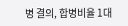병 결의, 합병비율 1대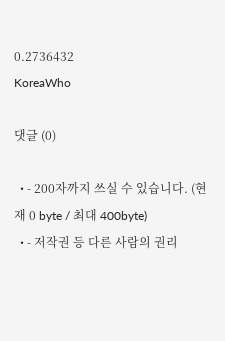0.2736432
KoreaWho

댓글 (0)

  • - 200자까지 쓰실 수 있습니다. (현재 0 byte / 최대 400byte)
  • - 저작권 등 다른 사람의 권리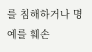를 침해하거나 명예를 훼손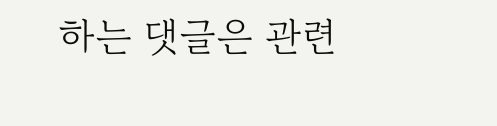하는 댓글은 관련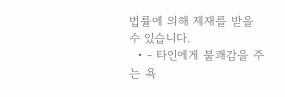법률에 의해 제재를 받을 수 있습니다.
  • - 타인에게 불쾌감을 주는 욕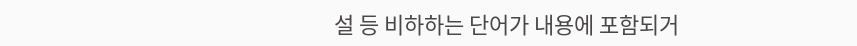설 등 비하하는 단어가 내용에 포함되거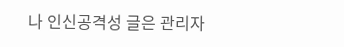나 인신공격성 글은 관리자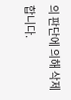의 판단에 의해 삭제 합니다.